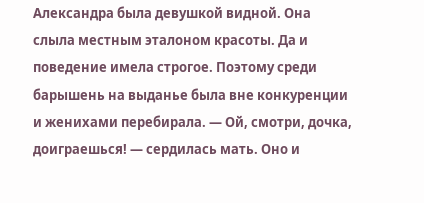Александра была девушкой видной. Она слыла местным эталоном красоты. Да и поведение имела строгое. Поэтому среди барышень на выданье была вне конкуренции и женихами перебирала. — Ой, смотри, дочка, доиграешься! — сердилась мать. Оно и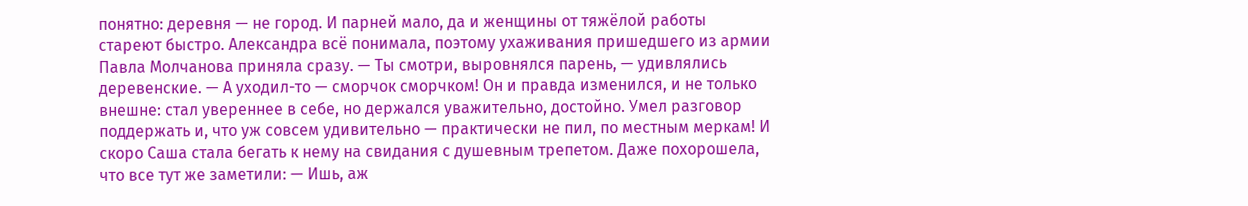понятно: деревня — не город. И парней мало, да и женщины от тяжёлой работы стареют быстро. Александра всё понимала, поэтому ухаживания пришедшего из армии Павла Молчанова приняла сразу. — Ты смотри, выровнялся парень, — удивлялись деревенские. — А уходил-то — сморчок сморчком! Он и правда изменился, и не только внешне: стал увереннее в себе, но держался уважительно, достойно. Умел разговор поддержать и, что уж совсем удивительно — практически не пил, по местным меркам! И скоро Саша стала бегать к нему на свидания с душевным трепетом. Даже похорошела, что все тут же заметили: — Ишь, аж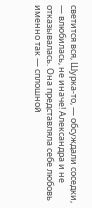светится вся, Шурка-то, — обсуждали соседки, — влюбилась, не иначе! Александра и не отказывалась. Она представляла себе любовь именно так — сплошной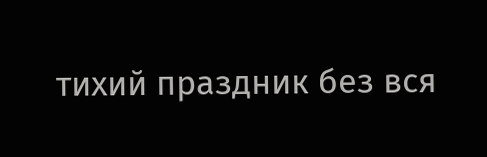тихий праздник без вся